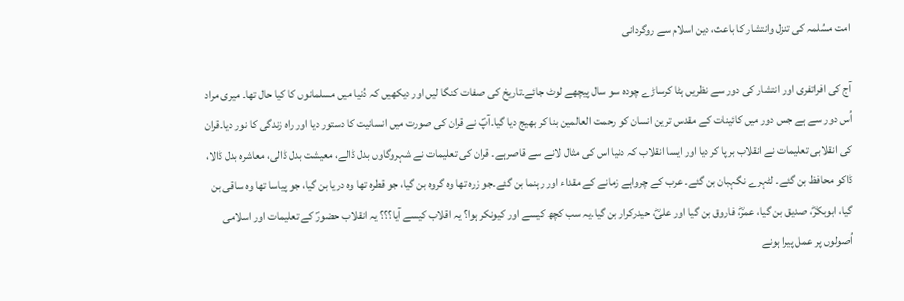امت مسُلمہ کی تنزل وانتشار کا باعث، دین اسلام سے روگردانی

آج کی افراتفری اور انتشار کی دور سے نظریں ہٹا کرساڑے چودہ سو سال پیچھے لوٹ جائے۔تاریخ کی صفات کنگا لیں اور دیکھیں کہ دُنیا میں مسلمانوں کا کیا حال تھا۔ میری مراد اُس دور سے ہے جس دور میں کائینات کے مقدس ترین انسان کو رحمت العالمین بنا کر بھیج دیا گیا۔آپؐ نے قران کی صورت میں انسانیت کا دستور دیا اور راہ زندگی کا نور دیا۔قران کی انقلابی تعلیمات نے انقلاب برپا کر دیا اور ایسا انقلاب کہ دنیا اس کی مثال لانے سے قاصرہے۔ قران کی تعلیمات نے شہروگاوں بدل ڈالے، معیشت بدل ڈالی، معاشرہ بدل ڈالا، ڈاکو محافظ بن گئے۔ لٹہرے نگہبان بن گئے۔ عرب کے چرواہے زمانے کے مقداء اور رہنما بن گئے۔جو زرہ تھا وہ گروہ بن گیا، جو قطرہ تھا وہ دریا بن گیا، جو پیاسا تھا وہ ساقی بن گیا، ابوبکرؓ، صدیق بن گیا، عمرؓ، فاروق بن گیا اور علیؓ، حیدرکرار بن گیا۔یہ سب کچھ کیسے اور کیونکر ہوا؟ یہ اقلاب کیسے آیا؟؟؟ یہ انقلاب حضورؐ کے تعلیمات اور اسلامی اُصولوں پر عمل پیرا ہونے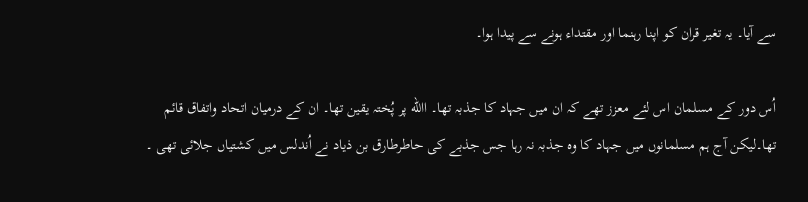سے آیا۔ یہ تغیر قران کو اپنا رہنما اور مقتداء ہونے سے پیدا ہوا۔

اُس دور کے مسلمان اس لئے معزز تھے کہ ان میں جہاد کا جذبہ تھا۔ االله پر پُختہ یقین تھا۔ ان کے درمیان اتحاد واتفاق قائم تھا۔لیکن آج ہم مسلمانوں میں جہاد کا وہ جذبہ نہ رہا جس جذبے کی حاطرطارق بن ذیاد نے اُندلس میں کشتیاں جلائی تھی ۔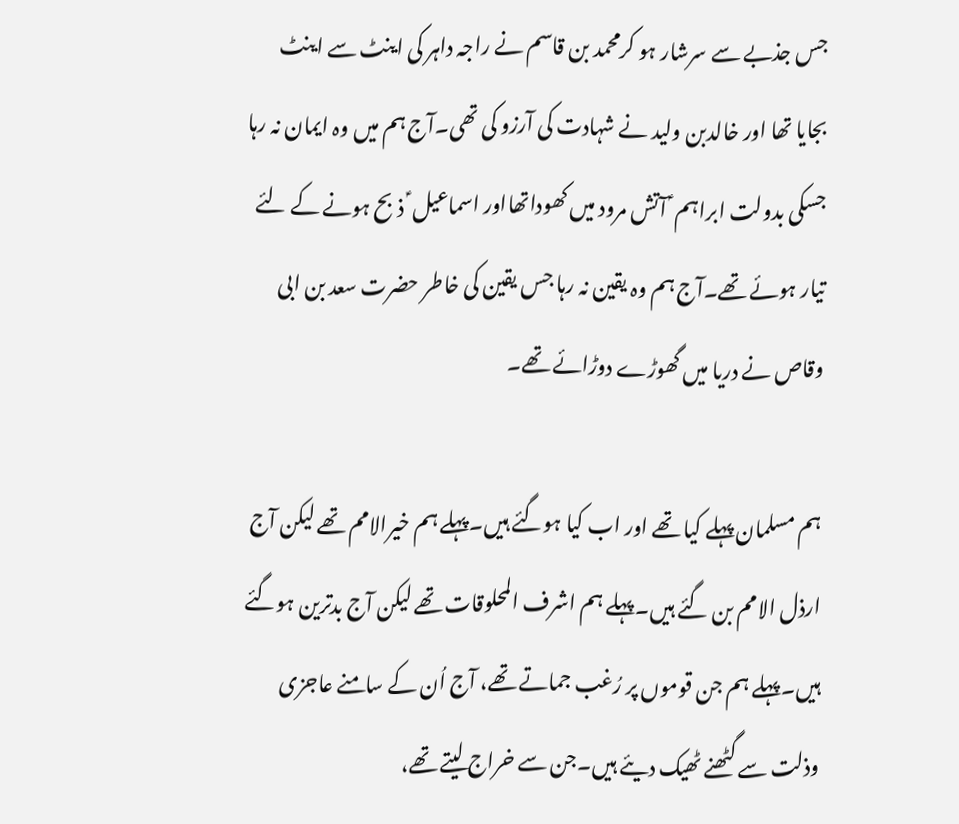جس جذبے سے سرشار ہو کرمحمد بن قاسم نے راجہ داہر کی اینٹ سے اینٹ بجایا تھا اور خالدبن ولید نے شہادت کی آرزو کی تھی۔آج ہم میں وہ ایمان نہ رہا جسکی بدولت ابراہم ؑ آتش مرود میں کھوداتھااور اسماعیل ؑ ذبح ہونے کے لئے تیار ہوئے تھے۔آج ہم وہ یقین نہ رہا جس یقین کی خاطر حضرت سعد بن ابی وقاص نے دریا میں گھوڑے دوڑائے تھے۔

ہم مسلمان پہلے کیا تھے اور اب کیا ہوگئے ہیں۔پہلے ہم خیرالامم تھے لیکن آج ارذل الامم بن گئے ہیں۔پہلے ہم اشرف المحلوقات تھے لیکن آج بدترین ہوگئے ہیں۔پہلے ہم جن قوموں پر رُغب جماتے تھے، آج اُن کے سامنے عاجزی وذلت سے گٹھنے ٹھیک دیئے ہیں۔جن سے خراج لیتے تھے،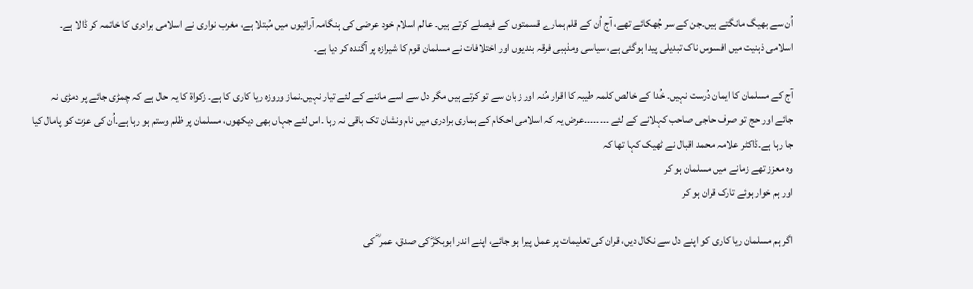اُن سے بھیگ مانگتے ہیں۔جن کے سر جُھکائے تھے، آج اُن کے قلم ہمارے قسمتوں کے فیصلے کرتے ہیں۔ عالم اسلام خود عرضی کی ہنگامہ آرائیوں میں مُبتلا ہے، مغرب نواری نے اسلامی برادری کا خاتمہ کر ڈالا ہے۔ اسلامی ذہنیت میں افسوس ناک تبدیلی پیدا ہوگئی ہے، سیاسی ومذہبی فرقہ بندیوں اور اختلافات نے مسلمان قوم کا شیرازہ پر آگندہ کر دیا ہے۔

آج کے مسلمان کا ایمان دُرست نہیں۔ خُدا کے خالص کلمہ طیبہ کا اقرار مُنہ اور زبان سے تو کرتے ہیں مگر دل سے اسے ماننے کے لئے تیار نہیں۔نماز وروزہ ریا کاری کا ہے۔ زکواۃ کا یہ حال ہے کہ چمڑی جائے پر دمڑی نہ جائے اور حج تو صرف حاجی صاحب کہلانے کے لئے ۔۔۔۔۔۔۔۔عرض یہ کہ اسلامی احکام کے ہماری برادری میں نام ونشان تک باقی نہ رہا ۔اس لئے جہاں بھی دیکھوں، مسلمان پر ظلم وستم ہو رہا ہے۔اُن کی عزت کو پامال کیا جا رہا ہے۔ڈاکٹر علامہ محمد اقبال نے ٹھیک کہا تھا کہ
وہ معزز تھے زمانے میں مسلمان ہو کر
اور ہم خوار ہوئے تارک قران ہو کر

اگر ہم مسلمان ریا کاری کو اپنے دل سے نکال دیں، قران کی تعلیمات پر عمل پیرا ہو جائے، اپنے اندر ابوبکرؓ کی صدق، عمر ؓ کی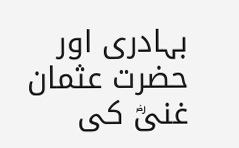بہادری اور حضرت عثمان غنیؓ کی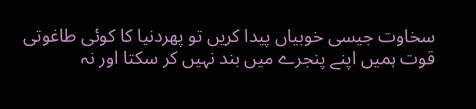سخاوت جیسی خوبیاں پیدا کریں تو پھردنیا کا کوئی طاغوتی قوت ہمیں اپنے پنجرے میں بند نہیں کر سکتا اور نہ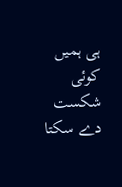ہی ہمیں کوئی شکست دے سکتا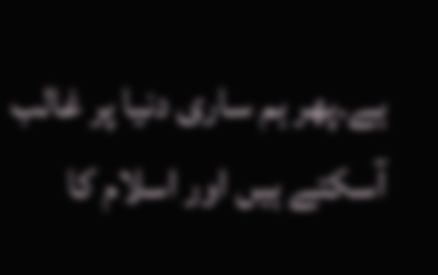ہے۔پھر ہم ساری دنیا پر غالب آسکتے ہیں اور اسلام کا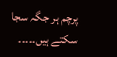پرچم ہر جگہ سجا سکتے ہیں۔۔۔۔۔